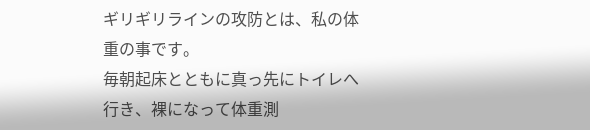ギリギリラインの攻防とは、私の体重の事です。
毎朝起床とともに真っ先にトイレへ行き、裸になって体重測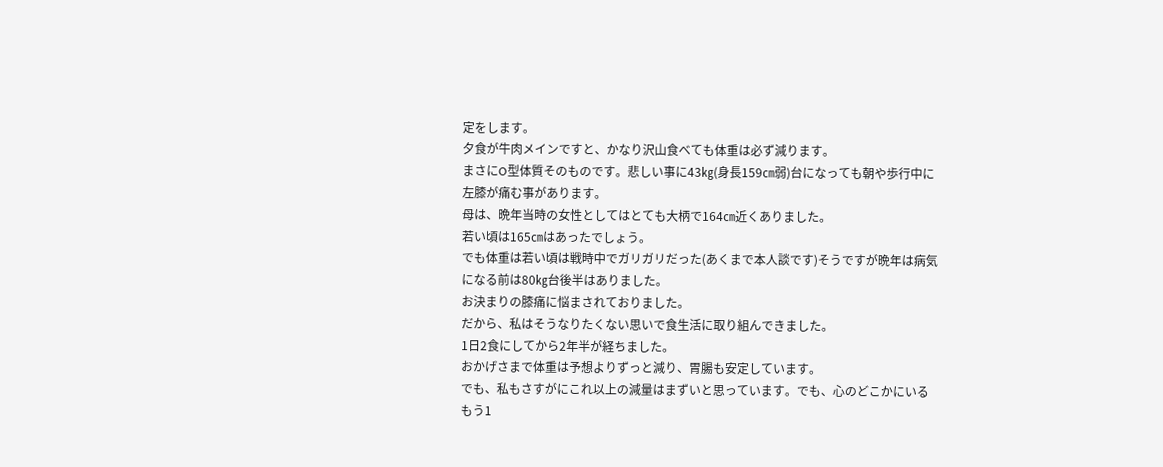定をします。
夕食が牛肉メインですと、かなり沢山食べても体重は必ず減ります。
まさにO型体質そのものです。悲しい事に43㎏(身長159㎝弱)台になっても朝や歩行中に左膝が痛む事があります。
母は、晩年当時の女性としてはとても大柄で164㎝近くありました。
若い頃は165㎝はあったでしょう。
でも体重は若い頃は戦時中でガリガリだった(あくまで本人談です)そうですが晩年は病気になる前は80㎏台後半はありました。
お決まりの膝痛に悩まされておりました。
だから、私はそうなりたくない思いで食生活に取り組んできました。
1日2食にしてから2年半が経ちました。
おかげさまで体重は予想よりずっと減り、胃腸も安定しています。
でも、私もさすがにこれ以上の減量はまずいと思っています。でも、心のどこかにいるもう1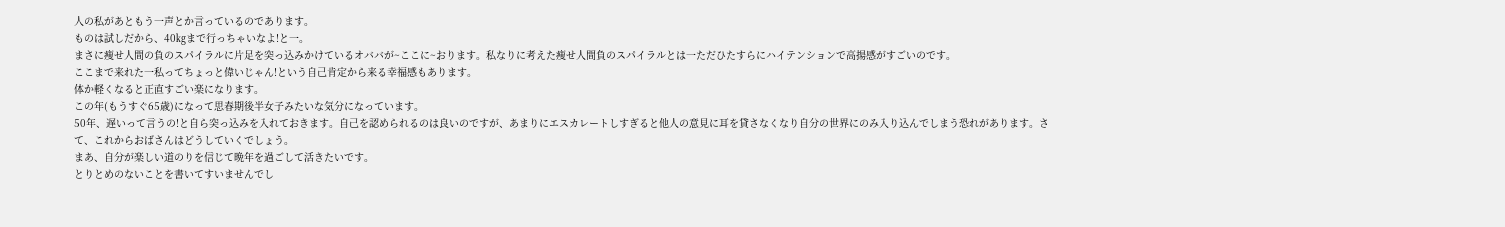人の私があともう一声とか言っているのであります。
ものは試しだから、40㎏まで行っちゃいなよ!と一。
まさに痩せ人間の負のスパイラルに片足を突っ込みかけているオババが~ここに~おります。私なりに考えた痩せ人間負のスパイラルとは一ただひたすらにハイテンションで高揚感がすごいのです。
ここまで来れた一私ってちょっと偉いじゃん!という自己肯定から来る幸福感もあります。
体か軽くなると正直すごい楽になります。
この年(もうすぐ65歳)になって思春期後半女子みたいな気分になっています。
50年、遅いって言うの!と自ら突っ込みを入れておきます。自己を認められるのは良いのですが、あまりにエスカレートしすぎると他人の意見に耳を貸さなくなり自分の世界にのみ入り込んでしまう恐れがあります。さて、これからおばさんはどうしていくでしょう。
まあ、自分が楽しい道のりを信じて晩年を過ごして活きたいです。
とりとめのないことを書いてすいませんでし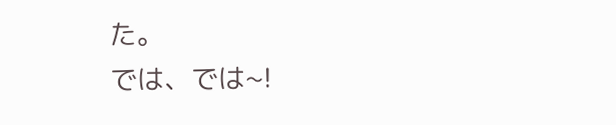た。
では、では~!